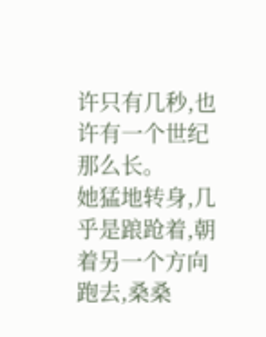许只有几秒,也许有一个世纪那么长。
她猛地转身,几乎是踉跄着,朝着另一个方向跑去,桑桑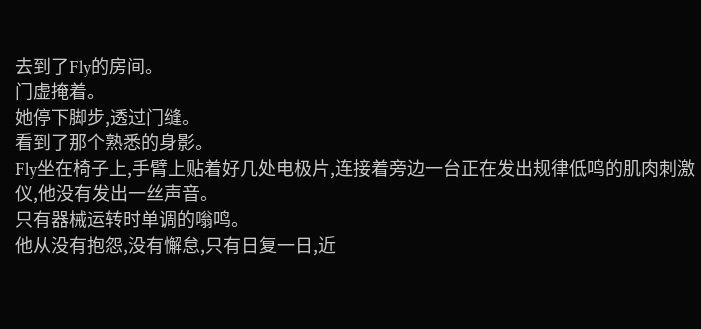去到了Fly的房间。
门虚掩着。
她停下脚步,透过门缝。
看到了那个熟悉的身影。
Fly坐在椅子上,手臂上贴着好几处电极片,连接着旁边一台正在发出规律低鸣的肌肉刺激仪,他没有发出一丝声音。
只有器械运转时单调的嗡鸣。
他从没有抱怨,没有懈怠,只有日复一日,近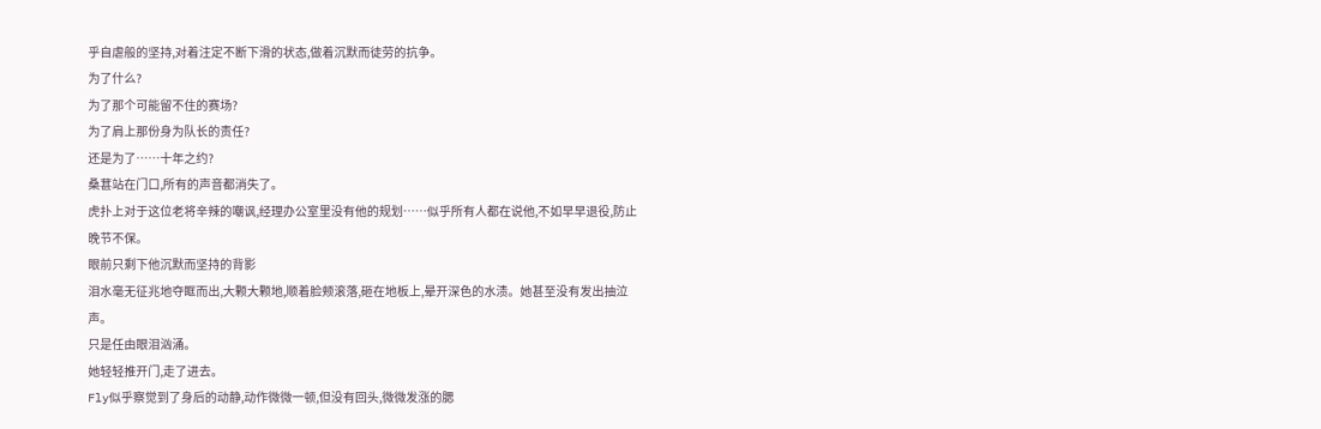乎自虐般的坚持,对着注定不断下滑的状态,做着沉默而徒劳的抗争。
为了什么?
为了那个可能留不住的赛场?
为了肩上那份身为队长的责任?
还是为了……十年之约?
桑葚站在门口,所有的声音都消失了。
虎扑上对于这位老将辛辣的嘲讽,经理办公室里没有他的规划……似乎所有人都在说他,不如早早退役,防止晚节不保。
眼前只剩下他沉默而坚持的背影
泪水毫无征兆地夺眶而出,大颗大颗地,顺着脸颊滚落,砸在地板上,晕开深色的水渍。她甚至没有发出抽泣声。
只是任由眼泪汹涌。
她轻轻推开门,走了进去。
Fly似乎察觉到了身后的动静,动作微微一顿,但没有回头,微微发涨的腮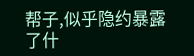帮子,似乎隐约暴露了什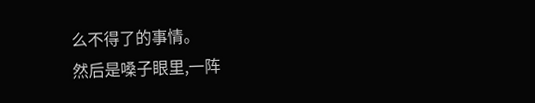么不得了的事情。
然后是嗓子眼里,一阵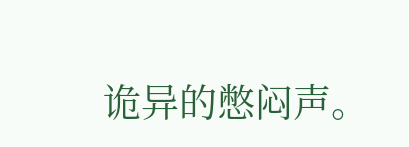诡异的憋闷声。